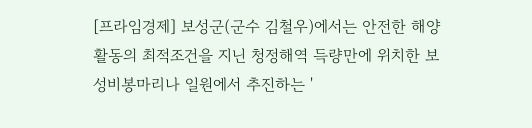[프라임경제] 보성군(군수 김철우)에서는 안전한 해양활동의 최적조건을 지닌 청정해역 득량만에 위치한 보성비봉마리나 일원에서 추진하는 '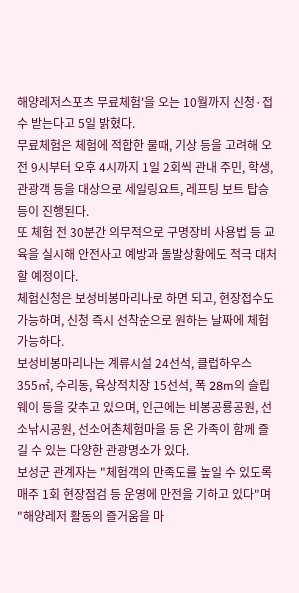해양레저스포츠 무료체험'을 오는 10월까지 신청·접수 받는다고 5일 밝혔다.
무료체험은 체험에 적합한 물때, 기상 등을 고려해 오전 9시부터 오후 4시까지 1일 2회씩 관내 주민, 학생, 관광객 등을 대상으로 세일링요트, 레프팅 보트 탑승 등이 진행된다.
또 체험 전 30분간 의무적으로 구명장비 사용법 등 교육을 실시해 안전사고 예방과 돌발상황에도 적극 대처할 예정이다.
체험신청은 보성비봉마리나로 하면 되고, 현장접수도 가능하며, 신청 즉시 선착순으로 원하는 날짜에 체험 가능하다.
보성비봉마리나는 계류시설 24선석, 클럽하우스 355㎡, 수리동, 육상적치장 15선석, 폭 28m의 슬립웨이 등을 갖추고 있으며, 인근에는 비봉공룡공원, 선소낚시공원, 선소어촌체험마을 등 온 가족이 함께 즐길 수 있는 다양한 관광명소가 있다.
보성군 관계자는 "체험객의 만족도를 높일 수 있도록 매주 1회 현장점검 등 운영에 만전을 기하고 있다"며 "해양레저 활동의 즐거움을 마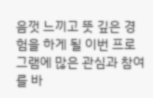음껏 느끼고 뜻 깊은 경험을 하게 될 이번 프로그램에 많은 관심과 참여를 바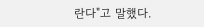란다"고 말했다.